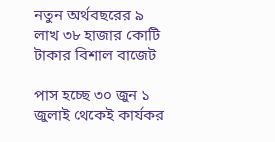নতুন অর্থবছরের ৯ লাখ ৩৮ হাজার কোটি টাকার বিশাল বাজেট

পাস হচ্ছে ৩০ জুন ১ জুলাই থেকেই কার্যকর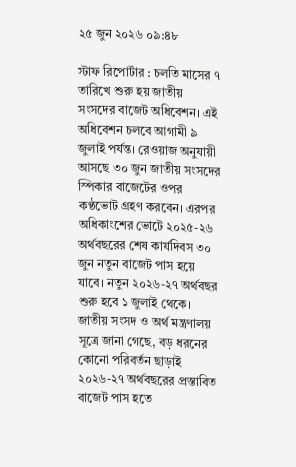২৫ জুন ২০২৬ ০৯:৪৮

স্টাফ রিপোর্টার : চলতি মাসের ৭ তারিখে শুরু হয় জাতীয় সংসদের বাজেট অধিবেশন। এই অধিবেশন চলবে আগামী ৯ জুলাই পর্যন্ত। রেওয়াজ অনুযায়ী আসছে ৩০ জুন জাতীয় সংসদের স্পিকার বাজেটের ওপর কণ্ঠভোট গ্রহণ করবেন। এরপর অধিকাংশের ভোটে ২০২৫-২৬ অর্থবছরের শেষ কার্যদিবস ৩০ জুন নতুন বাজেট পাস হয়ে যাবে। নতুন ২০২৬-২৭ অর্থবছর শুরু হবে ১ জুলাই থেকে। জাতীয় সংসদ ও অর্থ মন্ত্রণালয় সূত্রে জানা গেছে, বড় ধরনের কোনো পরিবর্তন ছাড়াই ২০২৬-২৭ অর্থবছরের প্রস্তাবিত বাজেট পাস হতে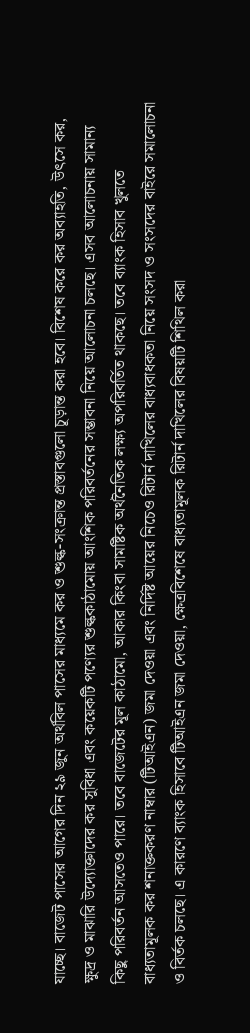যাচ্ছে। বাজেট পাসের আগের দিন ২৯ জুন অর্থবিল পাসের মাধ্যমে কর ও শুল্ক-সংক্রান্ত প্রস্তাবগুলো চূড়ান্ত করা হবে। বিশেষ করে কর অব্যাহতি, উৎসে কর, ক্ষুদ্র ও মাঝারি উদ্যোক্তাদের কর সুবিধা এবং কয়েকটি পণ্যের শুল্ককাঠামোয় আংশিক পরিবর্তনের সম্ভাবনা নিয়ে আলোচনা চলছে। এসব আলোচনায় সামান্য কিছু পরিবর্তন আসতেও পারে। তবে বাজেটের মূল কাঠামো, আকার কিংবা সামষ্টিক অর্থনৈতিক লক্ষ্য অপরিবর্তিত থাকছে। তবে ব্যাংক হিসাব খুলতে বাধ্যতামূলক কর শনাক্তকরণ নাম্বার (টিআইএন) জমা দেওয়া এবং নির্দিষ্ট আয়ের নিচেও রিটার্ন দাখিলের বাধ্যবাধকতা নিয়ে সংসদ ও সংসদের বাইরে সমালোচনা ও বির্তক চলছে। এ কারণে ব্যাংক হিসাবে টিআইএন জমা দেওয়া, ক্ষেত্রবিশেষে বাধ্যতামূলক রিটার্ন দাখিলের বিষয়টি শিথিল করা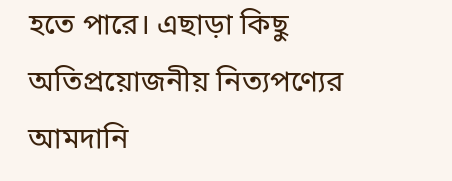হতে পারে। এছাড়া কিছু অতিপ্রয়োজনীয় নিত্যপণ্যের আমদানি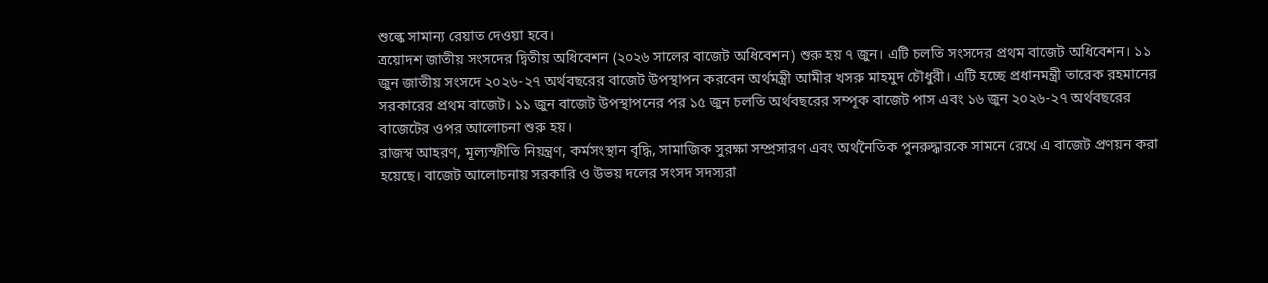শুল্কে সামান্য রেয়াত দেওয়া হবে।
ত্রয়োদশ জাতীয় সংসদের দ্বিতীয় অধিবেশন (২০২৬ সালের বাজেট অধিবেশন) শুরু হয় ৭ জুন। এটি চলতি সংসদের প্রথম বাজেট অধিবেশন। ১১ জুন জাতীয় সংসদে ২০২৬-২৭ অর্থবছরের বাজেট উপস্থাপন করবেন অর্থমন্ত্রী আমীর খসরু মাহমুদ চৌধুরী। এটি হচ্ছে প্রধানমন্ত্রী তারেক রহমানের সরকারের প্রথম বাজেট। ১১ জুন বাজেট উপস্থাপনের পর ১৫ জুন চলতি অর্থবছরের সম্পূক বাজেট পাস এবং ১৬ জুন ২০২৬-২৭ অর্থবছরের বাজেটের ওপর আলোচনা শুরু হয়।
রাজস্ব আহরণ, মূল্যস্ফীতি নিয়ন্ত্রণ, কর্মসংস্থান বৃদ্ধি, সামাজিক সুরক্ষা সম্প্রসারণ এবং অর্থনৈতিক পুনরুদ্ধারকে সামনে রেখে এ বাজেট প্রণয়ন করা হয়েছে। বাজেট আলোচনায় সরকারি ও উভয় দলের সংসদ সদস্যরা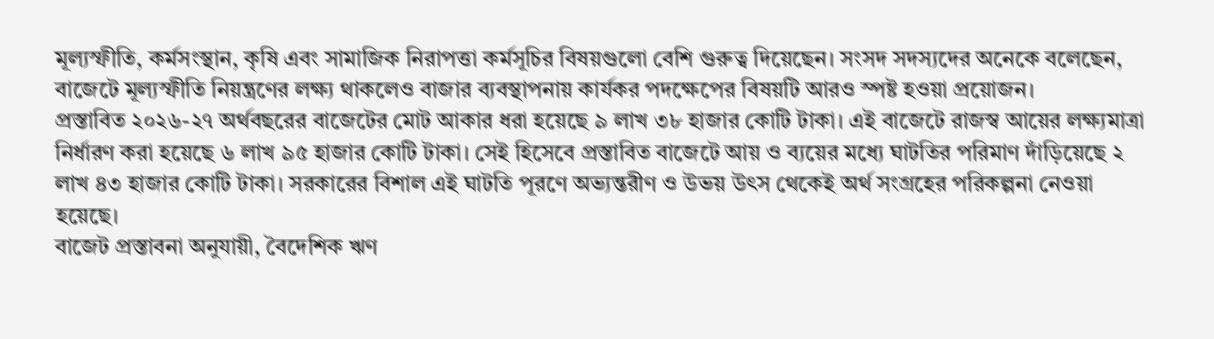মূল্যস্ফীতি, কর্মসংস্থান, কৃষি এবং সামাজিক নিরাপত্তা কর্মসূচির বিষয়গুলো বেশি গুরুত্ব দিয়েছেন। সংসদ সদস্যদের অনেকে বলেছেন, বাজেটে মূল্যস্ফীতি নিয়ন্ত্রণের লক্ষ্য থাকলেও বাজার ব্যবস্থাপনায় কার্যকর পদক্ষেপের বিষয়টি আরও স্পষ্ট হওয়া প্রয়োজন।
প্রস্তাবিত ২০২৬-২৭ অর্থবছরের বাজেটের মোট আকার ধরা হয়েছে ৯ লাখ ৩৮ হাজার কোটি টাকা। এই বাজেটে রাজস্ব আয়ের লক্ষ্যমাত্রা নির্ধারণ করা হয়েছে ৬ লাখ ৯৫ হাজার কোটি টাকা। সেই হিসেবে প্রস্তাবিত বাজেটে আয় ও ব্যয়ের মধ্যে ঘাটতির পরিমাণ দাঁড়িয়েছে ২ লাখ ৪৩ হাজার কোটি টাকা। সরকারের বিশাল এই ঘাটতি পূরণে অভ্যন্তরীণ ও উভয় উৎস থেকেই অর্থ সংগ্রহের পরিকল্পনা নেওয়া হয়েছে।
বাজেট প্রস্তাবনা অনুযায়ী, বৈদেশিক ঋণ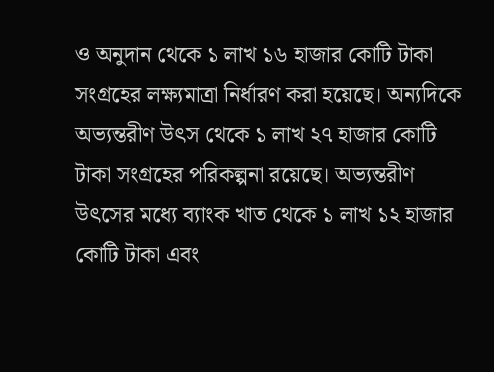ও অনুদান থেকে ১ লাখ ১৬ হাজার কোটি টাকা সংগ্রহের লক্ষ্যমাত্রা নির্ধারণ করা হয়েছে। অন্যদিকে অভ্যন্তরীণ উৎস থেকে ১ লাখ ২৭ হাজার কোটি টাকা সংগ্রহের পরিকল্পনা রয়েছে। অভ্যন্তরীণ উৎসের মধ্যে ব্যাংক খাত থেকে ১ লাখ ১২ হাজার কোটি টাকা এবং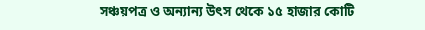সঞ্চয়পত্র ও অন্যান্য উৎস থেকে ১৫ হাজার কোটি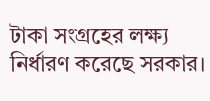টাকা সংগ্রহের লক্ষ্য নির্ধারণ করেছে সরকার।